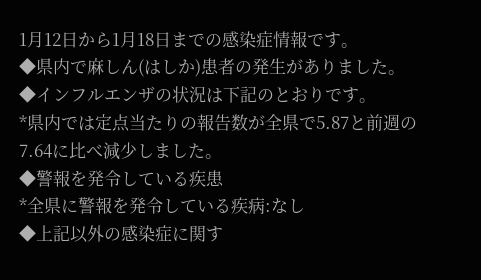1月12日から1月18日までの感染症情報です。
◆県内で麻しん(はしか)患者の発生がありました。
◆インフルエンザの状況は下記のとおりです。
*県内では定点当たりの報告数が全県で5.87と前週の7.64に比べ減少しました。
◆警報を発令している疾患
*全県に警報を発令している疾病:なし
◆上記以外の感染症に関す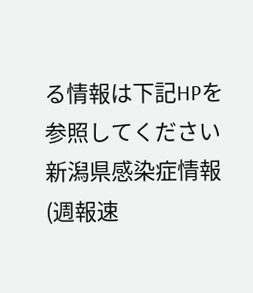る情報は下記HPを参照してください
新潟県感染症情報(週報速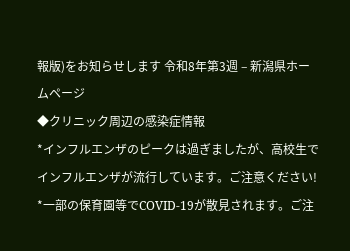報版)をお知らせします 令和8年第3週 – 新潟県ホームページ
◆クリニック周辺の感染症情報
*インフルエンザのピークは過ぎましたが、高校生でインフルエンザが流行しています。ご注意ください!
*一部の保育園等でCOVID-19が散見されます。ご注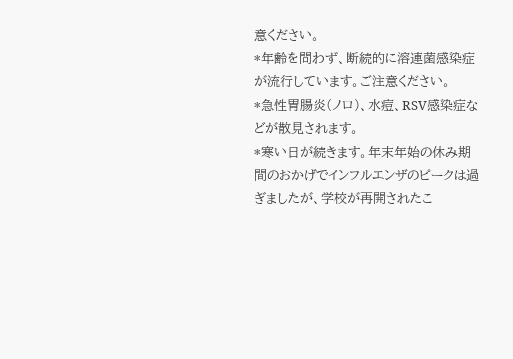意ください。
*年齢を問わず、断続的に溶連菌感染症が流行しています。ご注意ください。
*急性胃腸炎(ノロ)、水痘、RSV感染症などが散見されます。
*寒い日が続きます。年末年始の休み期間のおかげでインフルエンザのピークは過ぎましたが、学校が再開されたこ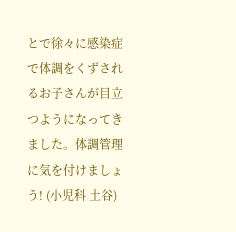とで徐々に感染症で体調をくずされるお子さんが目立つようになってきました。体調管理に気を付けましょう! (小児科 土谷)